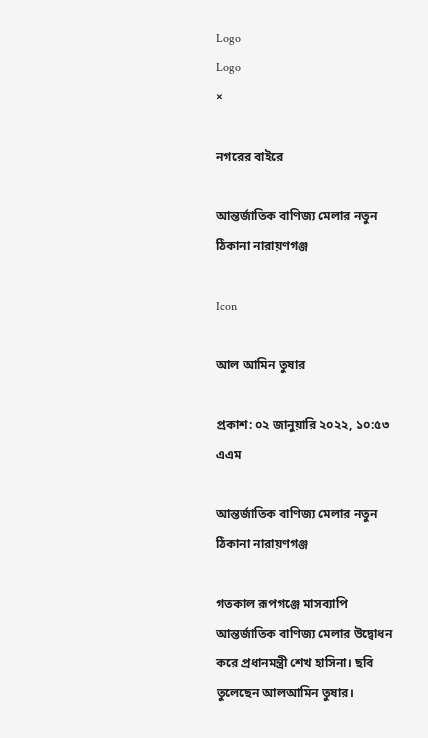Logo
Logo
×

নগরের বাইরে

আন্তর্জাতিক বাণিজ্য মেলার নতুন ঠিকানা নারায়ণগঞ্জ

Icon

আল আমিন তুষার

প্রকাশ: ০২ জানুয়ারি ২০২২, ১০:৫৩ এএম

আন্তর্জাতিক বাণিজ্য মেলার নতুন ঠিকানা নারায়ণগঞ্জ

গতকাল রূপগঞ্জে মাসব্যাপি আন্তর্জাতিক বাণিজ্য মেলার উদ্বোধন করে প্রধানমন্ত্রী শেখ হাসিনা। ছবি তুলেছেন আলআমিন তুষার।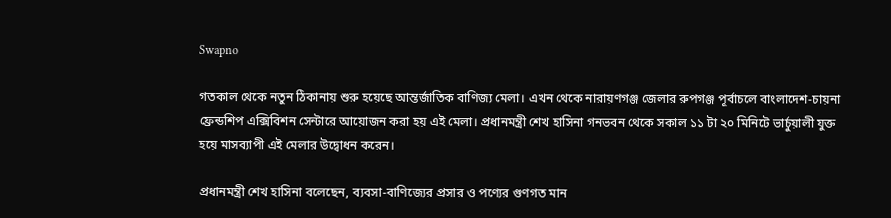Swapno

গতকাল থেকে নতুন ঠিকানায় শুরু হয়েছে আন্তর্জাতিক বাণিজ্য মেলা। এখন থেকে নারায়ণগঞ্জ জেলার রুপগঞ্জ পূর্বাচলে বাংলাদেশ-চায়না ফ্রেন্ডশিপ এক্সিবিশন সেন্টারে আয়োজন করা হয় এই মেলা। প্রধানমন্ত্রী শেখ হাসিনা গনভবন থেকে সকাল ১১ টা ২০ মিনিটে ভার্চুয়ালী যুক্ত হয়ে মাসব্যাপী এই মেলার উদ্বোধন করেন।

প্রধানমন্ত্রী শেখ হাসিনা বলেছেন, ব্যবসা-বাণিজ্যের প্রসার ও পণ্যের গুণগত মান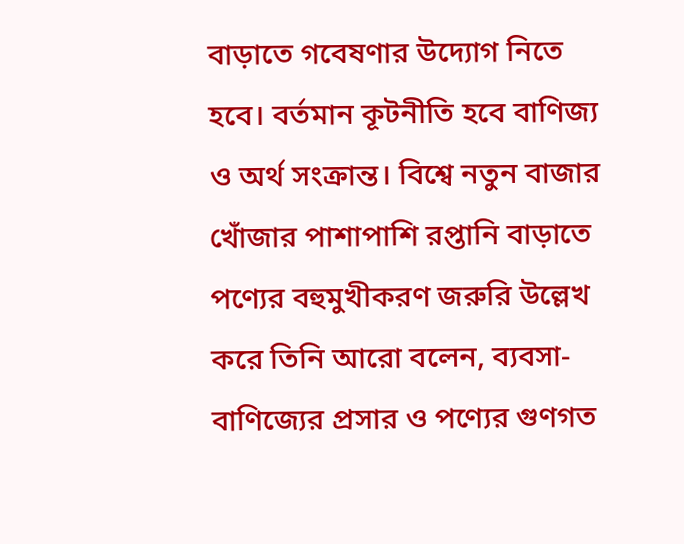বাড়াতে গবেষণার উদ্যোগ নিতে হবে। বর্তমান কূটনীতি হবে বাণিজ্য ও অর্থ সংক্রান্ত। বিশ্বে নতুন বাজার খোঁজার পাশাপাশি রপ্তানি বাড়াতে পণ্যের বহুমুখীকরণ জরুরি উল্লেখ করে তিনি আরো বলেন, ব্যবসা-বাণিজ্যের প্রসার ও পণ্যের গুণগত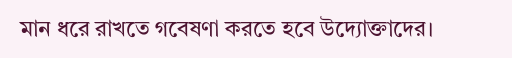মান ধরে রাখতে গবেষণা করতে হবে উদ্যোক্তাদের।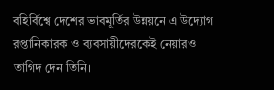বহির্বিশ্বে দেশের ভাবমূর্তির উন্নয়নে এ উদ্যোগ রপ্তানিকারক ও ব্যবসায়ীদেরকেই নেয়ারও তাগিদ দেন তিনি।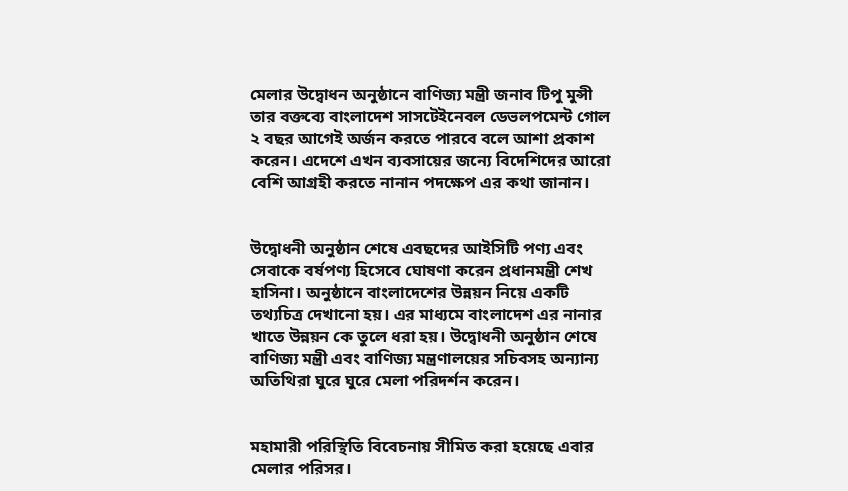মেলার উদ্বোধন অনুষ্ঠানে বাণিজ্য মন্ত্রী জনাব টিপু মুন্সী তার বক্তব্যে বাংলাদেশ সাসটেইনেবল ডেভলপমেন্ট গোল ২ বছর আগেই অর্জন করতে পারবে বলে আশা প্রকাশ করেন। এদেশে এখন ব্যবসায়ের জন্যে বিদেশিদের আরো বেশি আগ্রহী করতে নানান পদক্ষেপ এর কথা জানান।


উদ্বোধনী অনুষ্ঠান শেষে এবছদের আইসিটি পণ্য এবং সেবাকে বর্ষপণ্য হিসেবে ঘোষণা করেন প্রধানমন্ত্রী শেখ হাসিনা। অনুষ্ঠানে বাংলাদেশের উন্নয়ন নিয়ে একটি তথ্যচিত্র দেখানো হয়। এর মাধ্যমে বাংলাদেশ এর নানার খাতে উন্নয়ন কে তুলে ধরা হয়। উদ্বোধনী অনুষ্ঠান শেষে বাণিজ্য মন্ত্রী এবং বাণিজ্য মন্ত্রণালয়ের সচিবসহ অন্যান্য অতিথিরা ঘুরে ঘুরে মেলা পরিদর্শন করেন।


মহামারী পরিস্থিতি বিবেচনায় সীমিত করা হয়েছে এবার মেলার পরিসর।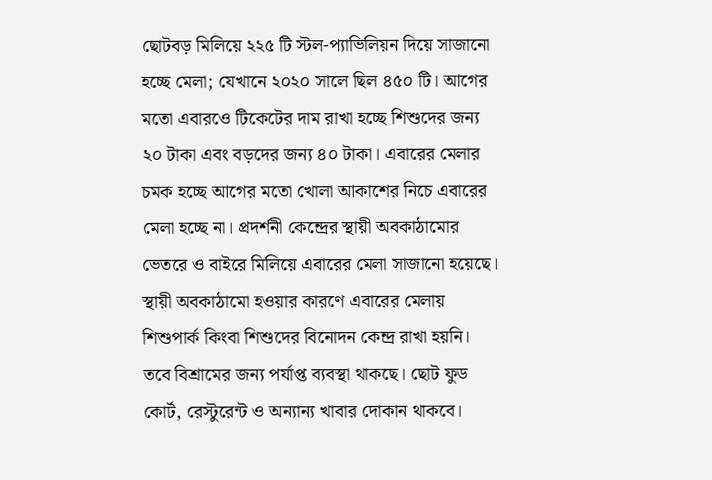ছোটবড় মিলিয়ে ২২৫ টি স্টল-প্যাভিলিয়ন দিয়ে সাজানো হচ্ছে মেলা; যেখানে ২০২০ সালে ছিল ৪৫০ টি। আগের মতো এবারওে টিকেটের দাম রাখা হচ্ছে শিশুদের জন্য ২০ টাকা এবং বড়দের জন্য ৪০ টাকা। এবারের মেলার চমক হচ্ছে আগের মতো খোলা আকাশের নিচে এবারের মেলা হচ্ছে না। প্রদর্শনী কেন্দ্রের স্থায়ী অবকাঠামোর ভেতরে ও বাইরে মিলিয়ে এবারের মেলা সাজানো হয়েছে। স্থায়ী অবকাঠামো হওয়ার কারণে এবারের মেলায় শিশুপার্ক কিংবা শিশুদের বিনোদন কেন্দ্র রাখা হয়নি। তবে বিশ্রামের জন্য পর্যাপ্ত ব্যবস্থা থাকছে। ছোট ফুড কোর্ট, রেস্টুরেন্ট ও অন্যান্য খাবার দোকান থাকবে।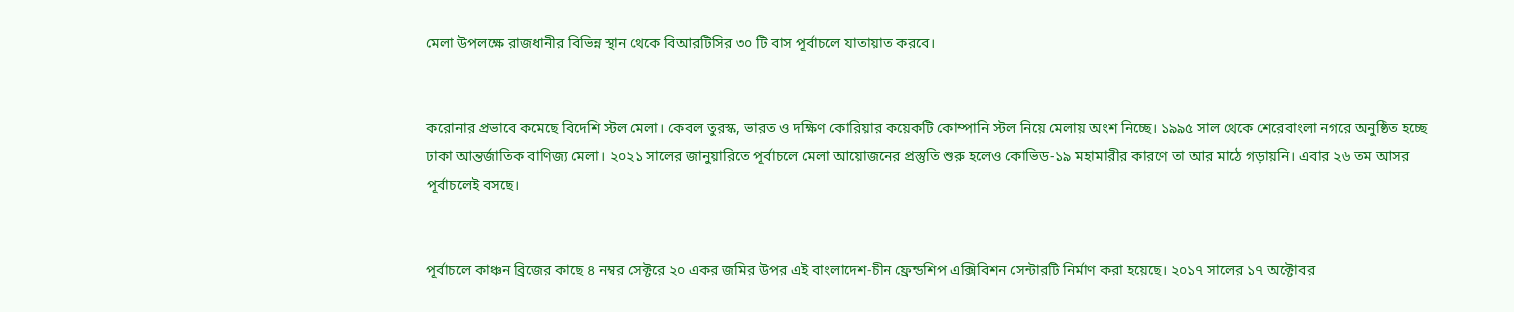মেলা উপলক্ষে রাজধানীর বিভিন্ন স্থান থেকে বিআরটিসির ৩০ টি বাস পূর্বাচলে যাতায়াত করবে।


করোনার প্রভাবে কমেছে বিদেশি স্টল মেলা। কেবল তুরস্ক, ভারত ও দক্ষিণ কোরিয়ার কয়েকটি কোম্পানি স্টল নিয়ে মেলায় অংশ নিচ্ছে। ১৯৯৫ সাল থেকে শেরেবাংলা নগরে অনুষ্ঠিত হচ্ছে ঢাকা আন্তর্জাতিক বাণিজ্য মেলা। ২০২১ সালের জানুয়ারিতে পূর্বাচলে মেলা আয়োজনের প্রস্তুতি শুরু হলেও কোভিড-১৯ মহামারীর কারণে তা আর মাঠে গড়ায়নি। এবার ২৬ তম আসর পূর্বাচলেই বসছে।


পূর্বাচলে কাঞ্চন ব্রিজের কাছে ৪ নম্বর সেক্টরে ২০ একর জমির উপর এই বাংলাদেশ-চীন ফ্রেন্ডশিপ এক্সিবিশন সেন্টারটি নির্মাণ করা হয়েছে। ২০১৭ সালের ১৭ অক্টোবর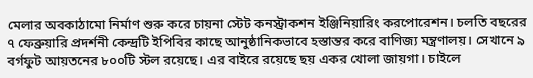মেলার অবকাঠামো নির্মাণ শুরু করে চায়না স্টেট কনস্ট্রাকশন ইঞ্জিনিয়ারিং করপোরেশন। চলতি বছরের ৭ ফেব্রুয়ারি প্রদর্শনী কেন্দ্রটি ইপিবির কাছে আনুষ্ঠানিকভাবে হস্তান্তর করে বাণিজ্য মন্ত্রণালয়। সেখানে ৯ বর্গফুট আয়তনের ৮০০টি স্টল রয়েছে। এর বাইরে রয়েছে ছয় একর খোলা জায়গা। চাইলে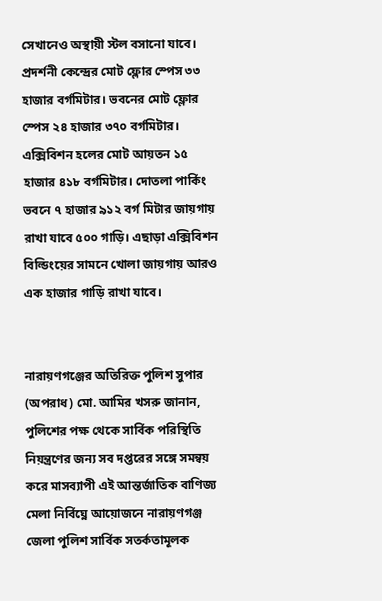সেখানেও অস্থায়ী স্টল বসানো যাবে। প্রদর্শনী কেন্দ্রের মোট ফ্লোর স্পেস ৩৩ হাজার বর্গমিটার। ভবনের মোট ফ্লোর স্পেস ২৪ হাজার ৩৭০ বর্গমিটার। এক্সিবিশন হলের মোট আয়তন ১৫ হাজার ৪১৮ বর্গমিটার। দোতলা পার্কিং ভবনে ৭ হাজার ৯১২ বর্গ মিটার জায়গায় রাখা যাবে ৫০০ গাড়ি। এছাড়া এক্সিবিশন বিল্ডিংয়ের সামনে খোলা জায়গায় আরও এক হাজার গাড়ি রাখা যাবে।


নারায়ণগঞ্জের অতিরিক্ত পুলিশ সুপার (অপরাধ) মো. আমির খসরু জানান, পুলিশের পক্ষ থেকে সার্বিক পরিস্থিতি নিয়ন্ত্রণের জন্য সব দপ্তরের সঙ্গে সমন্বয় করে মাসব্যাপী এই আন্তর্জাতিক বাণিজ্য মেলা নির্বিঘ্নে আয়োজনে নারায়ণগঞ্জ জেলা পুলিশ সার্বিক সতর্কতামূলক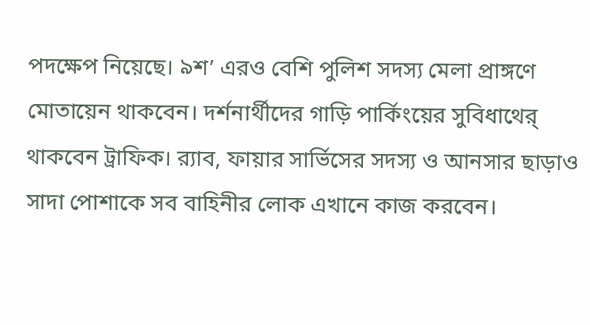পদক্ষেপ নিয়েছে। ৯শ’ এরও বেশি পুলিশ সদস্য মেলা প্রাঙ্গণে মোতায়েন থাকবেন। দর্শনার্থীদের গাড়ি পার্কিংয়ের সুবিধাথের্ থাকবেন ট্রাফিক। র‌্যাব, ফায়ার সার্ভিসের সদস্য ও আনসার ছাড়াও সাদা পোশাকে সব বাহিনীর লোক এখানে কাজ করবেন।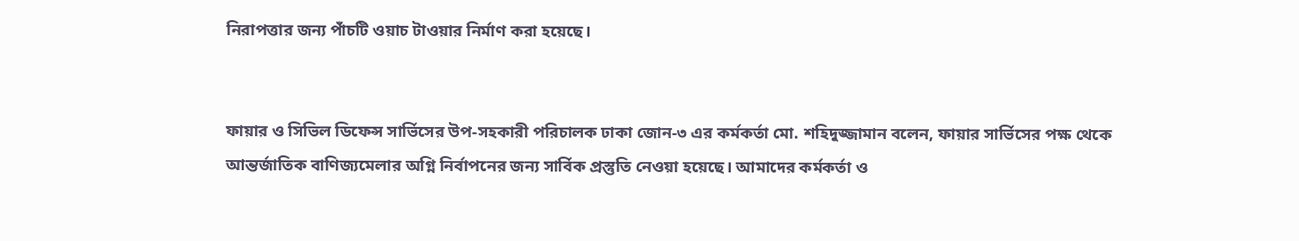নিরাপত্তার জন্য পাঁচটি ওয়াচ টাওয়ার নির্মাণ করা হয়েছে।


ফায়ার ও সিভিল ডিফেন্স সার্ভিসের উপ-সহকারী পরিচালক ঢাকা জোন-৩ এর কর্মকর্তা মো. শহিদুজ্জামান বলেন, ফায়ার সার্ভিসের পক্ষ থেকে আন্তর্জাতিক বাণিজ্যমেলার অগ্নি নির্বাপনের জন্য সার্বিক প্রস্তুতি নেওয়া হয়েছে। আমাদের কর্মকর্তা ও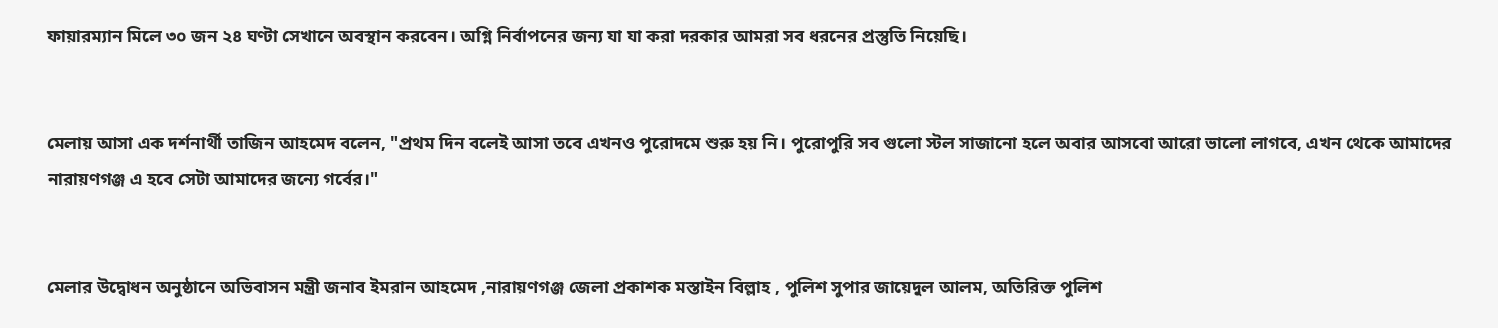ফায়ারম্যান মিলে ৩০ জন ২৪ ঘণ্টা সেখানে অবস্থান করবেন। অগ্নি নির্বাপনের জন্য যা যা করা দরকার আমরা সব ধরনের প্রস্তুতি নিয়েছি।


মেলায় আসা এক দর্শনার্থী তাজিন আহমেদ বলেন, "প্রথম দিন বলেই আসা তবে এখনও পুরোদমে শুরু হয় নি। পুরোপুরি সব গুলো স্টল সাজানো হলে অবার আসবো আরো ভালো লাগবে, এখন থেকে আমাদের নারায়ণগঞ্জ এ হবে সেটা আমাদের জন্যে গর্বের।"


মেলার উদ্বোধন অনুষ্ঠানে অভিবাসন মন্ত্রী জনাব ইমরান আহমেদ ,নারায়ণগঞ্জ জেলা প্রকাশক মস্তাইন বিল্লাহ , পুলিশ সুপার জায়েদুল আলম, অতিরিক্ত পুলিশ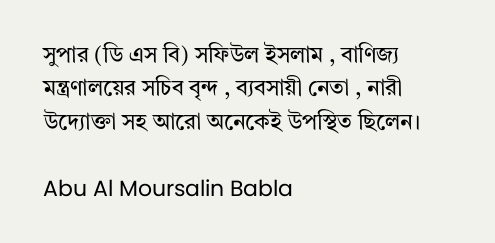সুপার (ডি এস বি) সফিউল ইসলাম , বাণিজ্য মন্ত্রণালয়ের সচিব বৃন্দ , ব্যবসায়ী নেতা , নারী উদ্যোক্তা সহ আরো অনেকেই উপস্থিত ছিলেন।

Abu Al Moursalin Babla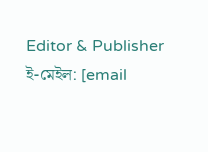Editor & Publisher
ই-মেইল: [email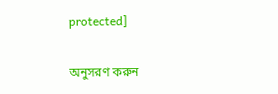protected]

অনুসরণ করুন